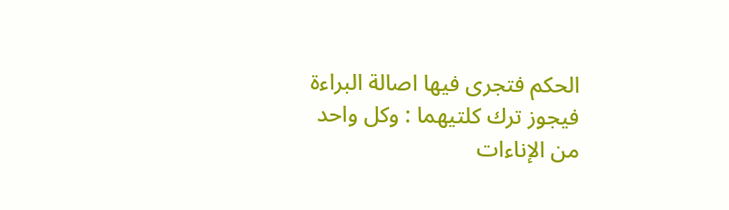الحكم فتجرى فيها اصالة البراءة فيجوز ترك كلتيهما : وكل واحد من الإناءات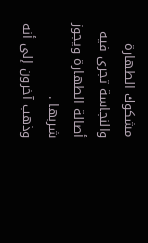مشكوك الطهارة والنجاسة تجرى فيه أصالة الطهارة ويجوز شربها .
وذهب آخرون إلى أنه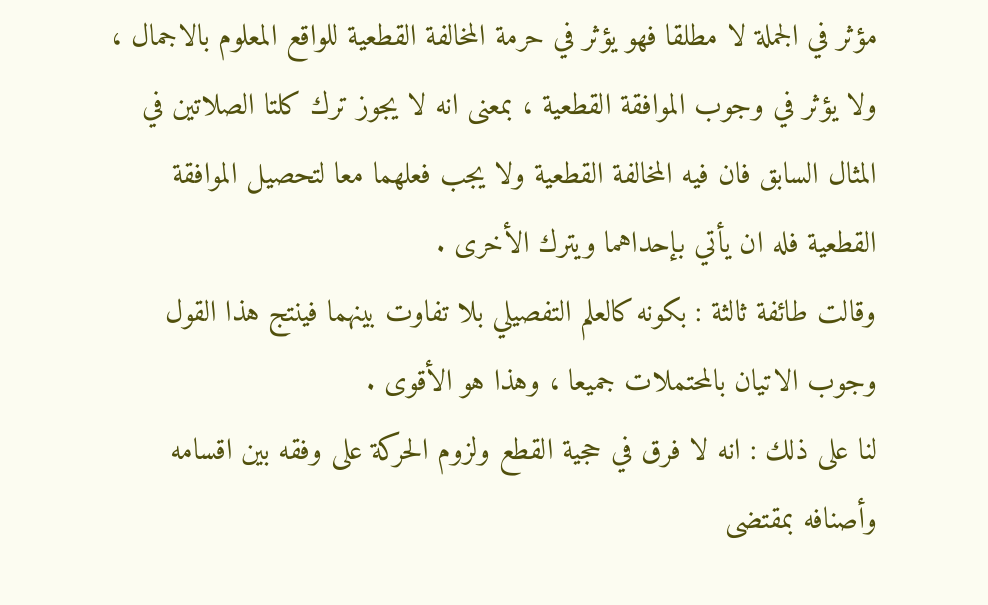مؤثر في الجملة لا مطلقا فهو يؤثر في حرمة المخالفة القطعية للواقع المعلوم بالاجمال ، ولا يؤثر في وجوب الموافقة القطعية ، بمعنى انه لا يجوز ترك كلتا الصلاتين في المثال السابق فان فيه المخالفة القطعية ولا يجب فعلهما معا لتحصيل الموافقة القطعية فله ان يأتي بإحداهما ويترك الأخرى .
وقالت طائفة ثالثة : بكونه كالعلم التفصيلي بلا تفاوت بينهما فينتج هذا القول وجوب الاتيان بالمحتملات جميعا ، وهذا هو الأقوى .
لنا على ذلك : انه لا فرق في حجية القطع ولزوم الحركة على وفقه بين اقسامه وأصنافه بمقتضى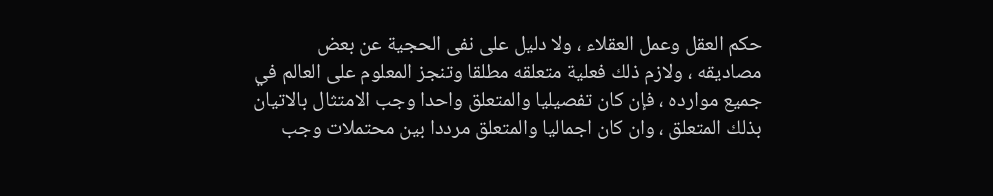حكم العقل وعمل العقلاء ، ولا دليل على نفى الحجية عن بعض مصاديقه ، ولازم ذلك فعلية متعلقه مطلقا وتنجز المعلوم على العالم في جميع موارده ، فإن كان تفصيليا والمتعلق واحدا وجب الامتثال بالاتيان بذلك المتعلق ، وان كان اجماليا والمتعلق مرددا بين محتملات وجب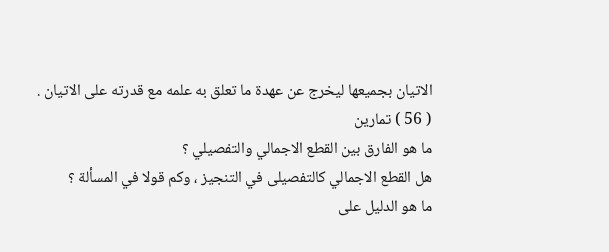الاتيان بجميعها ليخرج عن عهدة ما تعلق به علمه مع قدرته على الاتيان .
( 56 ) تمارين
ما هو الفارق بين القطع الاجمالي والتفصيلي ؟
هل القطع الاجمالي كالتفصيلى في التنجيز ، وكم قولا في المسألة ؟
ما هو الدليل على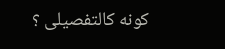كونه كالتفصيلى ؟